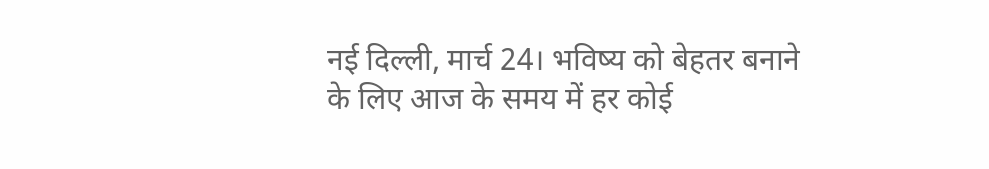नई दिल्ली, मार्च 24। भविष्य को बेहतर बनाने के लिए आज के समय में हर कोई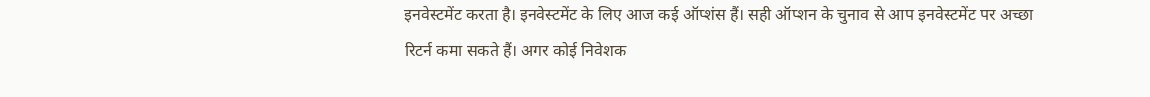इनवेस्टमेंट करता है। इनवेस्टमेंट के लिए आज कई ऑप्शंस हैं। सही ऑप्शन के चुनाव से आप इनवेस्टमेंट पर अच्छा रिटर्न कमा सकते हैं। अगर कोई निवेशक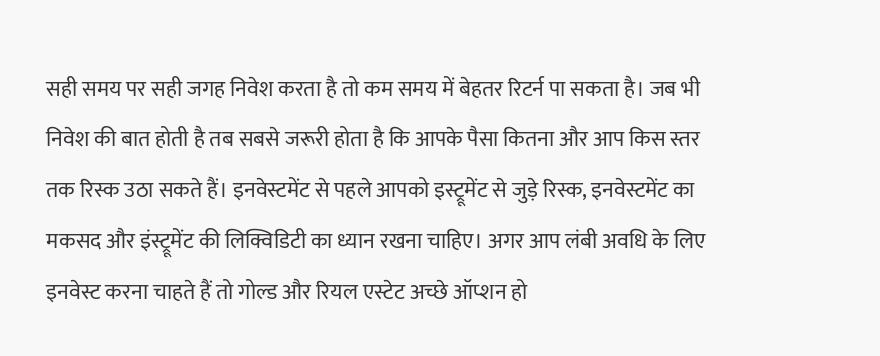सही समय पर सही जगह निवेश करता है तो कम समय में बेहतर रिटर्न पा सकता है। जब भी निवेश की बात होती है तब सबसे जरूरी होता है कि आपके पैसा कितना और आप किस स्तर तक रिस्क उठा सकते हैं। इनवेस्टमेंट से पहले आपको इस्ट्रूमेंट से जुड़े रिस्क, इनवेस्टमेंट का मकसद और इंस्ट्रूमेंट की लिक्विडिटी का ध्यान रखना चाहिए। अगर आप लंबी अवधि के लिए इनवेस्ट करना चाहते हैं तो गोल्ड और रियल एस्टेट अच्छे ऑप्शन हो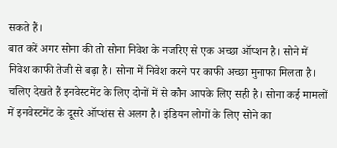सकते हैं।
बात करें अगर सोना की तो सोना निवेश के नजरिए से एक अच्छा ऑप्शन है। सोने में निवेश काफी तेजी से बढ़ा है। सोना में निवेश करने पर काफी अच्छा मुनाफा मिलता है। चलिए देखते हैं इनवेस्टमेंट के लिए दोनों में से कौन आपके लिए सही है। सोना कई मामलों में इनवेस्टमेंट के दूसरे ऑप्शंस से अलग है। इंडियन लोगों के लिए सोने का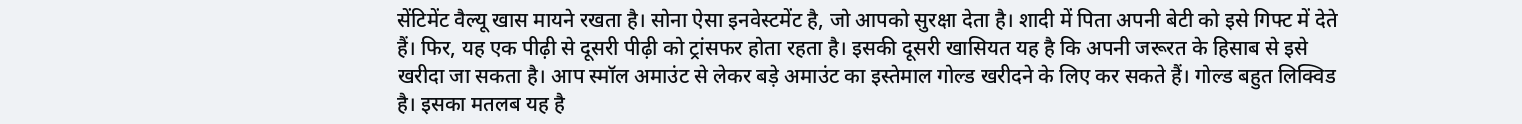सेंटिमेंट वैल्यू खास मायने रखता है। सोना ऐसा इनवेस्टमेंट है, जो आपको सुरक्षा देता है। शादी में पिता अपनी बेटी को इसे गिफ्ट में देते हैं। फिर, यह एक पीढ़ी से दूसरी पीढ़ी को ट्रांसफर होता रहता है। इसकी दूसरी खासियत यह है कि अपनी जरूरत के हिसाब से इसे खरीदा जा सकता है। आप स्मॉल अमाउंट से लेकर बड़े अमाउंट का इस्तेमाल गोल्ड खरीदने के लिए कर सकते हैं। गोल्ड बहुत लिक्विड है। इसका मतलब यह है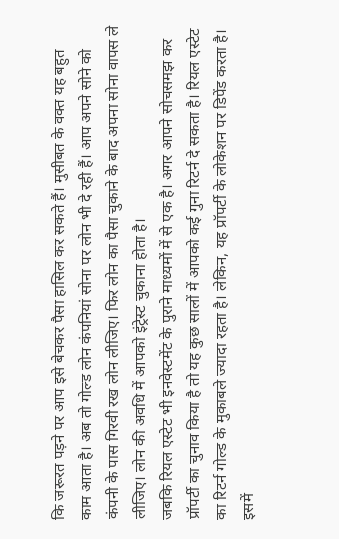कि जरूरत पड़ने पर आप इसे बेचकर पैसा हासिल कर सकते हैं। मुसीबत के वक्त यह बहुत काम आता है। अब तो गोल्ड लोन कंपनियां सोना पर लोन भी दे रही हैं। आप अपने सोने को कंपनी के पास गिरवी रख लोन लीजिए। फिर लोन का पैसा चुकाने के बाद अपना सोना वापस ले लीजिए। लोन की अवधि में आपको इंट्रेस्ट चुकाना होता है।
जबकि रियल एस्टेट भी इनवेस्टमेंट के पुराने माध्यमों में से एक है। अगर आपने सोचसमझ कर प्रॉपर्टी का चुनाव किया है तो यह कुछ सालों में आपको कई गुना रिटर्न दे सकता है। रियल एस्टेट का रिटर्न गोल्ड के मुकाबले ज्यादा रहता है। लेकिन, यह प्रॉपर्टी के लोकेशन पर डिपेंड करता है। इसमें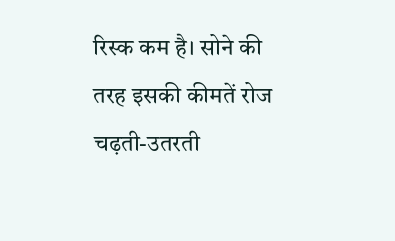रिस्क कम है। सोने की तरह इसकी कीमतें रोज चढ़ती-उतरती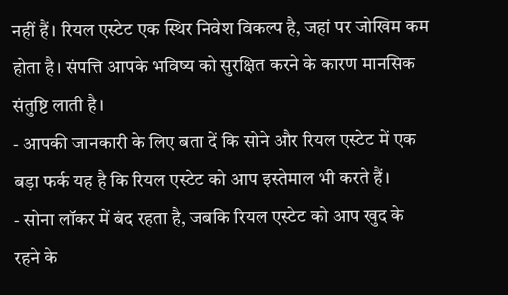नहीं हैं। रियल एस्टेट एक स्थिर निवेश विकल्प है, जहां पर जोखिम कम होता है। संपत्ति आपके भविष्य को सुरक्षित करने के कारण मानसिक संतुष्टि लाती है।
- आपकी जानकारी के लिए बता दें कि सोने और रियल एस्टेट में एक बड़ा फर्क यह है कि रियल एस्टेट को आप इस्तेमाल भी करते हैं।
- सोना लॉकर में बंद रहता है, जबकि रियल एस्टेट को आप खुद के रहने के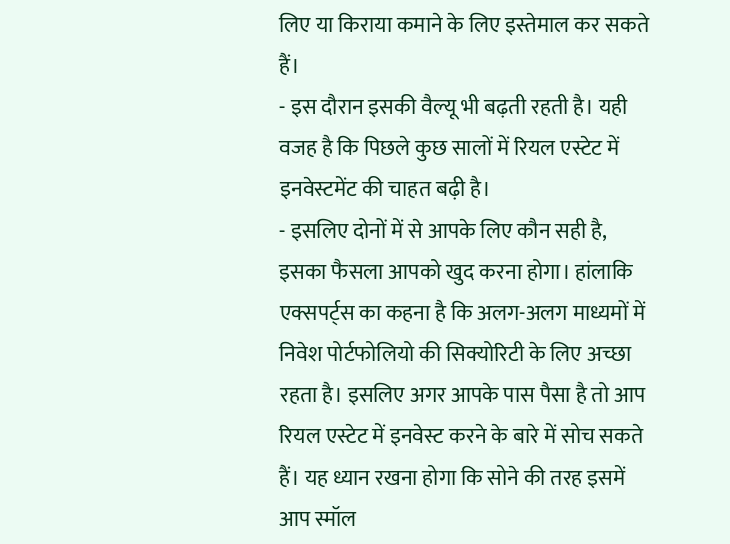लिए या किराया कमाने के लिए इस्तेमाल कर सकते हैं।
- इस दौरान इसकी वैल्यू भी बढ़ती रहती है। यही वजह है कि पिछले कुछ सालों में रियल एस्टेट में इनवेस्टमेंट की चाहत बढ़ी है।
- इसलिए दोनों में से आपके लिए कौन सही है, इसका फैसला आपको खुद करना होगा। हांलाकि एक्सपर्ट्स का कहना है कि अलग-अलग माध्यमों में निवेश पोर्टफोलियो की सिक्योरिटी के लिए अच्छा रहता है। इसलिए अगर आपके पास पैसा है तो आप रियल एस्टेट में इनवेस्ट करने के बारे में सोच सकते हैं। यह ध्यान रखना होगा कि सोने की तरह इसमें आप स्मॉल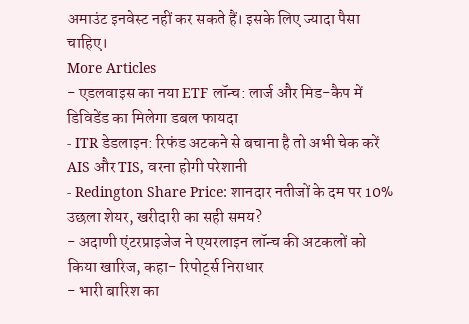अमाउंट इनवेस्ट नहीं कर सकते हैं। इसके लिए ज्यादा पैसा चाहिए।
More Articles
- एडलवाइस का नया ETF लॉन्च: लार्ज और मिड-कैप में डिविडेंड का मिलेगा डबल फायदा
- ITR डेडलाइन: रिफंड अटकने से बचाना है तो अभी चेक करें AIS और TIS, वरना होगी परेशानी
- Redington Share Price: शानदार नतीजों के दम पर 10% उछला शेयर, खरीदारी का सही समय?
- अदाणी एंटरप्राइजेज ने एयरलाइन लॉन्च की अटकलों को किया खारिज, कहा- रिपोर्ट्स निराधार
- भारी बारिश का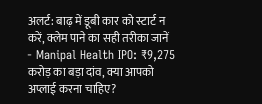अलर्ट: बाढ़ में डूबी कार को स्टार्ट न करें, क्लेम पाने का सही तरीका जानें
- Manipal Health IPO: ₹9,275 करोड़ का बड़ा दांव, क्या आपको अप्लाई करना चाहिए?